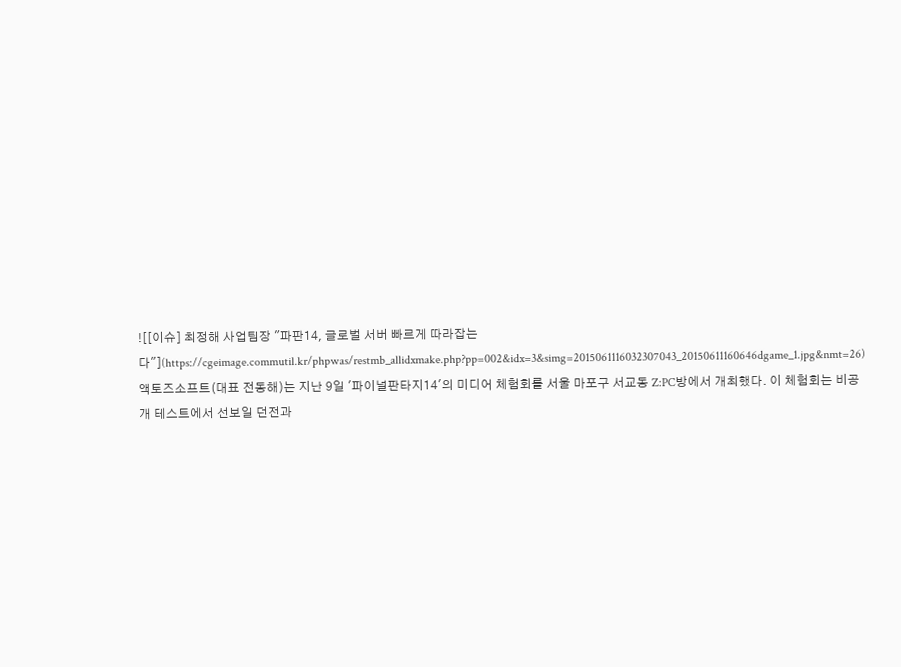![[이슈] 최정해 사업팀장 "파판14, 글로벌 서버 빠르게 따라잡는다"](https://cgeimage.commutil.kr/phpwas/restmb_allidxmake.php?pp=002&idx=3&simg=2015061116032307043_20150611160646dgame_1.jpg&nmt=26)
액토즈소프트(대표 전동해)는 지난 9일 '파이널판타지14'의 미디어 체험회를 서울 마포구 서교동 Z:PC방에서 개최했다. 이 체험회는 비공개 테스트에서 선보일 던전과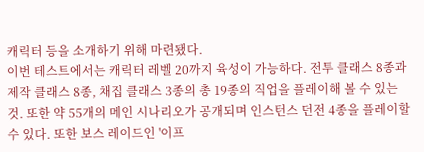캐릭터 등을 소개하기 위해 마련됐다.
이번 테스트에서는 캐릭터 레벨 20까지 육성이 가능하다. 전투 클래스 8종과 제작 클래스 8종, 채집 클래스 3종의 총 19종의 직업을 플레이해 볼 수 있는 것. 또한 약 55개의 메인 시나리오가 공개되며 인스턴스 던전 4종을 플레이할 수 있다. 또한 보스 레이드인 '이프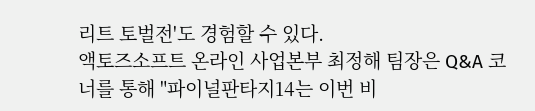리트 토벌전'도 경험할 수 있다.
액토즈소프트 온라인 사업본부 최정해 팀장은 Q&A 코너를 통해 "파이널판타지14는 이번 비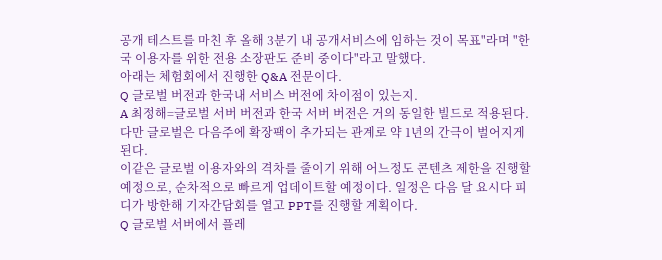공개 테스트를 마친 후 올해 3분기 내 공개서비스에 임하는 것이 목표"라며 "한국 이용자를 위한 전용 소장판도 준비 중이다"라고 말했다.
아래는 체험회에서 진행한 Q&A 전문이다.
Q 글로벌 버전과 한국내 서비스 버전에 차이점이 있는지.
A 최정해=글로벌 서버 버전과 한국 서버 버전은 거의 동일한 빌드로 적용된다. 다만 글로벌은 다음주에 확장팩이 추가되는 관계로 약 1년의 간극이 벌어지게 된다.
이같은 글로벌 이용자와의 격차를 줄이기 위해 어느정도 콘텐츠 제한을 진행할 예정으로, 순차적으로 빠르게 업데이트할 예정이다. 일정은 다음 달 요시다 피디가 방한해 기자간담회를 열고 PPT를 진행할 계획이다.
Q 글로벌 서버에서 플레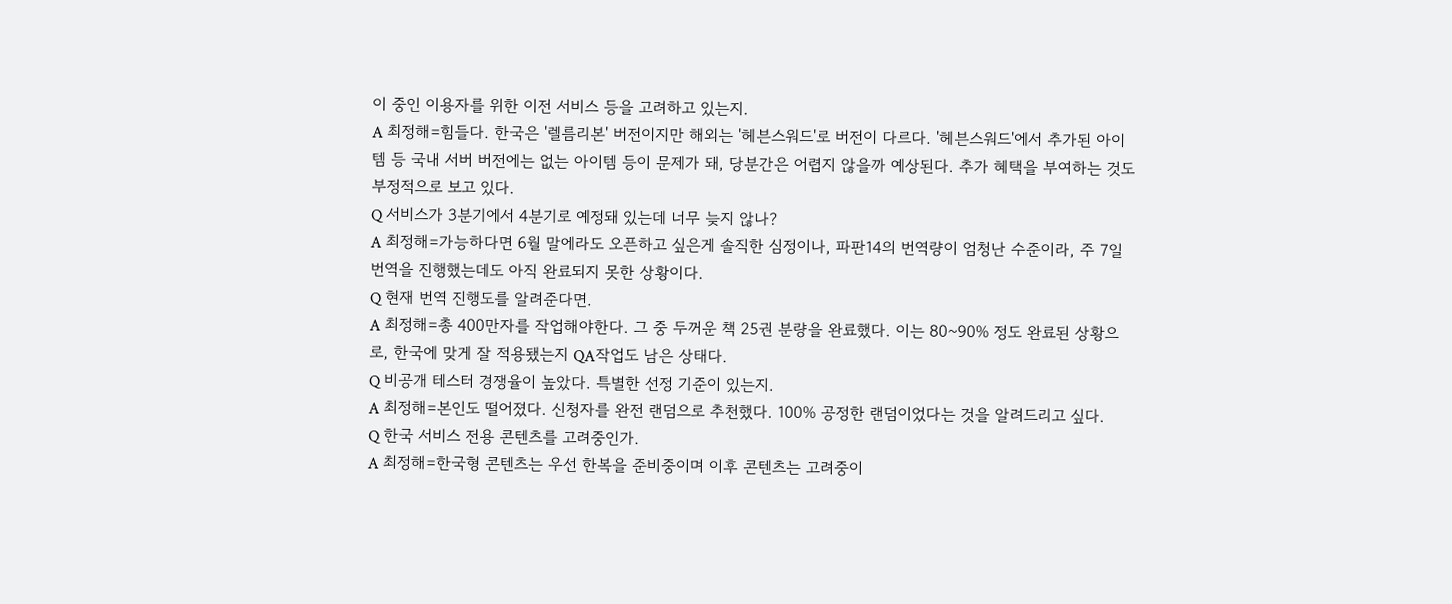이 중인 이용자를 위한 이전 서비스 등을 고려하고 있는지.
A 최정해=힘들다. 한국은 '렐름리본' 버전이지만 해외는 '헤븐스워드'로 버전이 다르다. '헤븐스워드'에서 추가된 아이템 등 국내 서버 버전에는 없는 아이템 등이 문제가 돼, 당분간은 어렵지 않을까 예상된다. 추가 혜택을 부여하는 것도 부정적으로 보고 있다.
Q 서비스가 3분기에서 4분기로 예정돼 있는데 너무 늦지 않나?
A 최정해=가능하다면 6월 말에라도 오픈하고 싶은게 솔직한 심정이나, 파판14의 번역량이 엄청난 수준이라, 주 7일 번역을 진행했는데도 아직 완료되지 못한 상황이다.
Q 현재 번역 진행도를 알려준다면.
A 최정해=총 400만자를 작업해야한다. 그 중 두꺼운 책 25권 분량을 완료했다. 이는 80~90% 정도 완료된 상황으로, 한국에 맞게 잘 적용됐는지 QA작업도 남은 상태다.
Q 비공개 테스터 경쟁율이 높았다. 특별한 선정 기준이 있는지.
A 최정해=본인도 떨어졌다. 신청자를 완전 랜덤으로 추천했다. 100% 공정한 랜덤이었다는 것을 알려드리고 싶다.
Q 한국 서비스 전용 콘텐츠를 고려중인가.
A 최정해=한국형 콘텐츠는 우선 한복을 준비중이며 이후 콘텐츠는 고려중이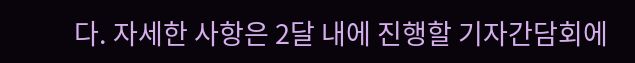다. 자세한 사항은 2달 내에 진행할 기자간담회에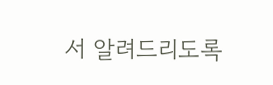서 알려드리도록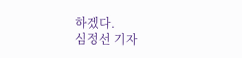하겠다.
심정선 기자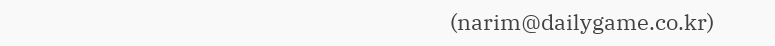(narim@dailygame.co.kr)